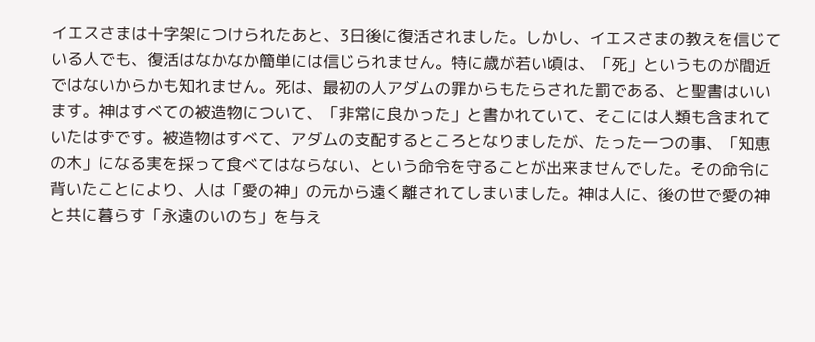イエスさまは十字架につけられたあと、3日後に復活されました。しかし、イエスさまの教えを信じている人でも、復活はなかなか簡単には信じられません。特に歳が若い頃は、「死」というものが間近ではないからかも知れません。死は、最初の人アダムの罪からもたらされた罰である、と聖書はいいます。神はすべての被造物について、「非常に良かった」と書かれていて、そこには人類も含まれていたはずです。被造物はすべて、アダムの支配するところとなりましたが、たった一つの事、「知恵の木」になる実を採って食べてはならない、という命令を守ることが出来ませんでした。その命令に背いたことにより、人は「愛の神」の元から遠く離されてしまいました。神は人に、後の世で愛の神と共に暮らす「永遠のいのち」を与え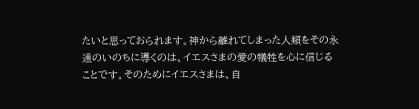たいと思っておられます。神から離れてしまった人類をその永遠のいのちに導くのは、イエスさまの愛の犠牲を心に信じることです。そのためにイエスさまは、自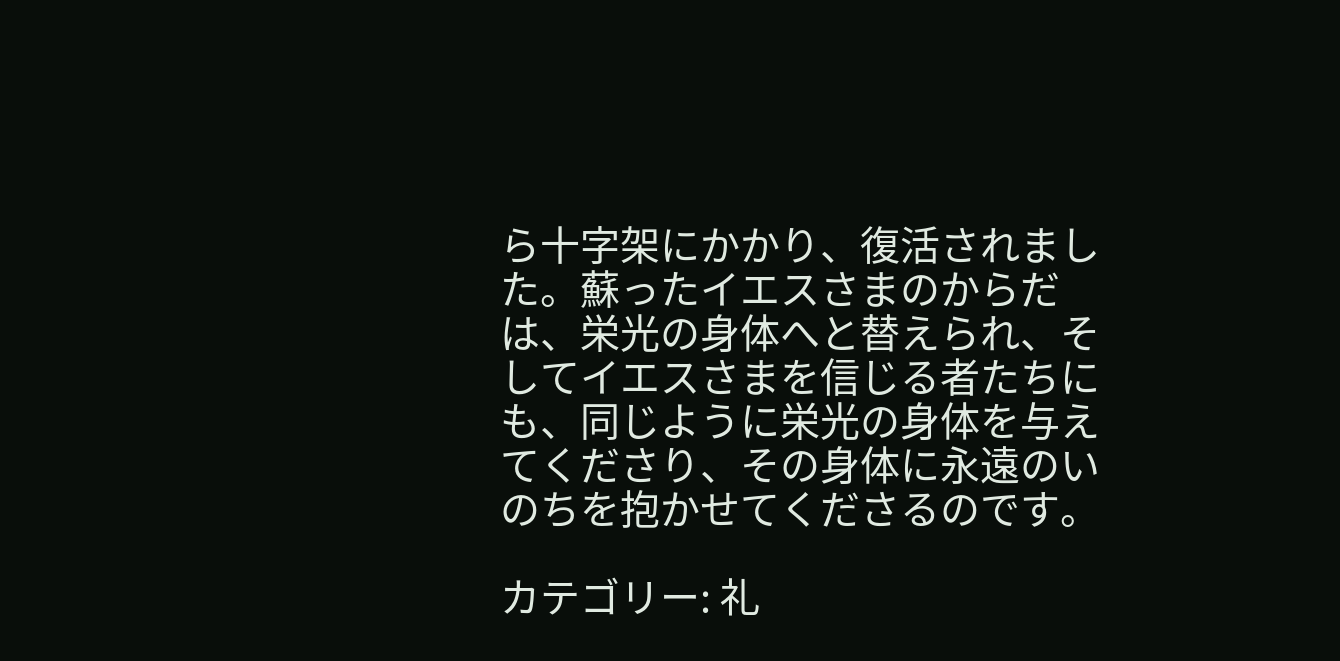ら十字架にかかり、復活されました。蘇ったイエスさまのからだは、栄光の身体へと替えられ、そしてイエスさまを信じる者たちにも、同じように栄光の身体を与えてくださり、その身体に永遠のいのちを抱かせてくださるのです。

カテゴリー: 礼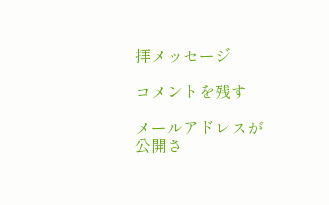拝メッセージ

コメントを残す

メールアドレスが公開さ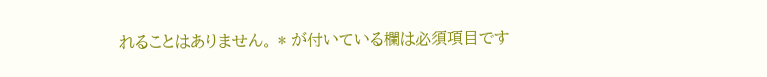れることはありません。 * が付いている欄は必須項目です